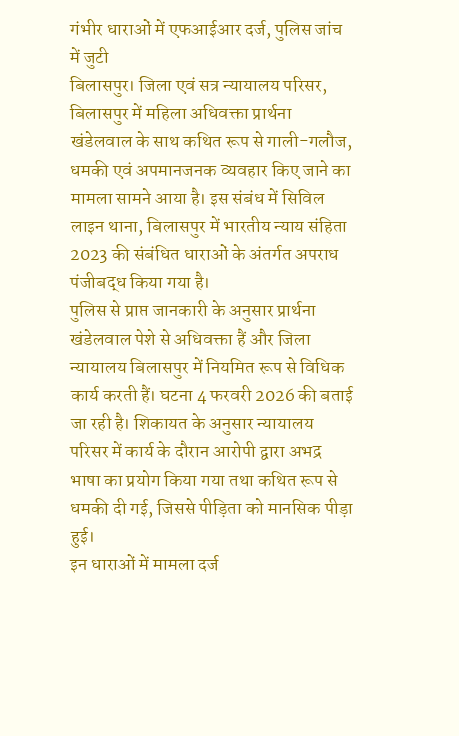गंभीर धाराओं में एफआईआर दर्ज, पुलिस जांच में जुटी
बिलासपुर। जिला एवं सत्र न्यायालय परिसर, बिलासपुर में महिला अधिवक्ता प्रार्थना खंडेलवाल के साथ कथित रूप से गाली-गलौज, धमकी एवं अपमानजनक व्यवहार किए जाने का मामला सामने आया है। इस संबंध में सिविल लाइन थाना, बिलासपुर में भारतीय न्याय संहिता 2023 की संबंधित धाराओं के अंतर्गत अपराध पंजीबद्ध किया गया है।
पुलिस से प्राप्त जानकारी के अनुसार प्रार्थना खंडेलवाल पेशे से अधिवक्ता हैं और जिला न्यायालय बिलासपुर में नियमित रूप से विधिक कार्य करती हैं। घटना 4 फरवरी 2026 की बताई जा रही है। शिकायत के अनुसार न्यायालय परिसर में कार्य के दौरान आरोपी द्वारा अभद्र भाषा का प्रयोग किया गया तथा कथित रूप से धमकी दी गई, जिससे पीड़िता को मानसिक पीड़ा हुई।
इन धाराओं में मामला दर्ज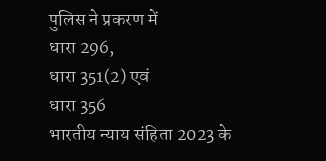पुलिस ने प्रकरण में
धारा 296,
धारा 351(2) एवं
धारा 356
भारतीय न्याय संहिता 2023 के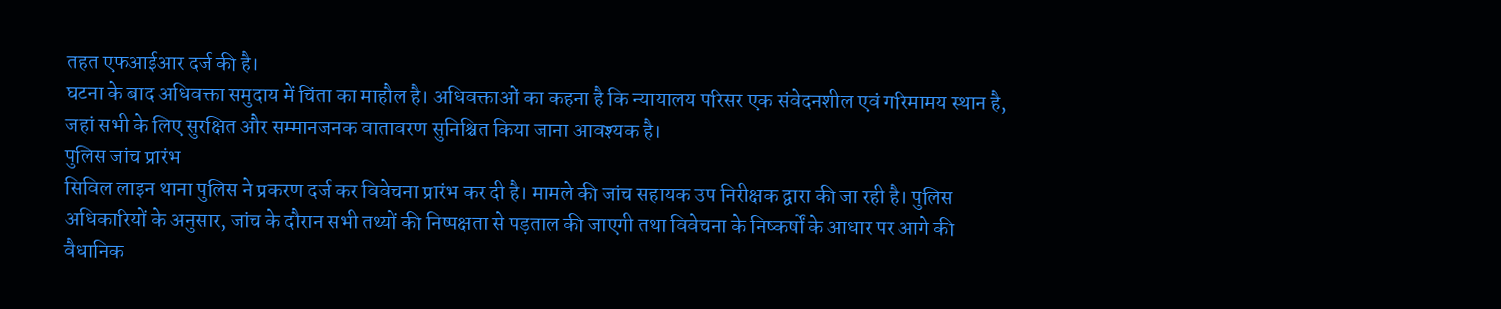तहत एफआईआर दर्ज की है।
घटना के बाद अधिवक्ता समुदाय में चिंता का माहौल है। अधिवक्ताओं का कहना है कि न्यायालय परिसर एक संवेदनशील एवं गरिमामय स्थान है, जहां सभी के लिए सुरक्षित और सम्मानजनक वातावरण सुनिश्चित किया जाना आवश्यक है।
पुलिस जांच प्रारंभ
सिविल लाइन थाना पुलिस ने प्रकरण दर्ज कर विवेचना प्रारंभ कर दी है। मामले की जांच सहायक उप निरीक्षक द्वारा की जा रही है। पुलिस अधिकारियों के अनुसार, जांच के दौरान सभी तथ्यों की निष्पक्षता से पड़ताल की जाएगी तथा विवेचना के निष्कर्षों के आधार पर आगे की वैधानिक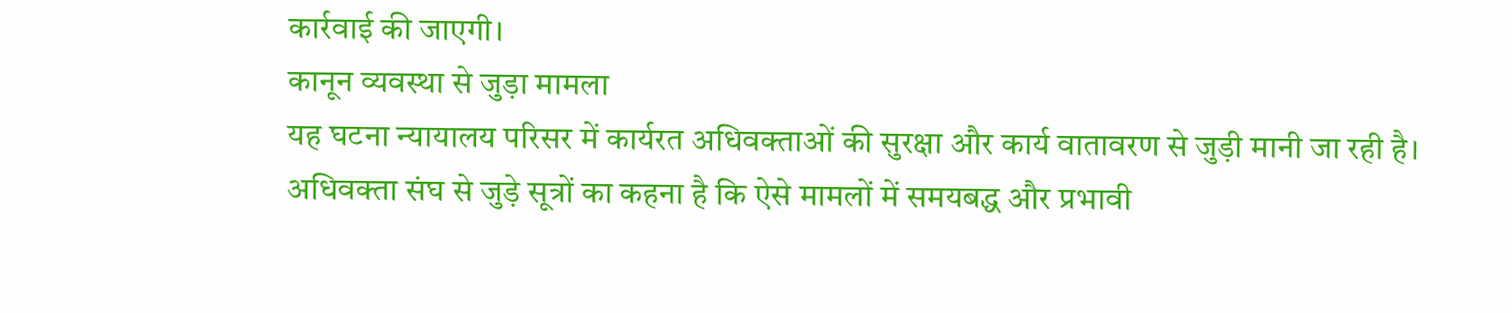कार्रवाई की जाएगी।
कानून व्यवस्था से जुड़ा मामला
यह घटना न्यायालय परिसर में कार्यरत अधिवक्ताओं की सुरक्षा और कार्य वातावरण से जुड़ी मानी जा रही है। अधिवक्ता संघ से जुड़े सूत्रों का कहना है कि ऐसे मामलों में समयबद्ध और प्रभावी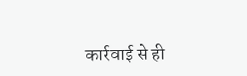कार्रवाई से ही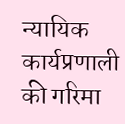न्यायिक कार्यप्रणाली की गरिमा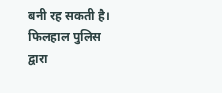बनी रह सकती है।
फिलहाल पुलिस द्वारा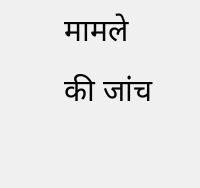मामले की जांच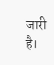जारी है।